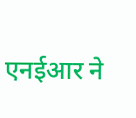एनईआर ने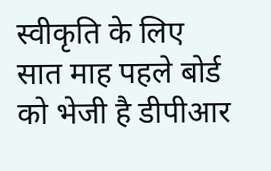स्वीकृति के लिए सात माह पहले बोर्ड को भेजी है डीपीआर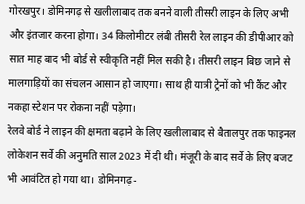गोरखपुर। डोमिनगढ़ से खलीलाबाद तक बनने वाली तीसरी लाइन के लिए अभी और इंतजार करना होगा। 34 किलोमीटर लंबी तीसरी रेल लाइन की डीपीआर को सात माह बाद भी बोर्ड से स्वीकृति नहीं मिल सकी है। तीसरी लाइन बिछ जाने से मालगाड़ियों का संचलन आसान हो जाएगा। साथ ही यात्री ट्रेनों को भी कैंट और नकहा स्टेशन पर रोकना नहीं पड़ेगा।
रेलवे बोर्ड ने लाइन की क्षमता बढ़ाने के लिए खलीलाबाद से बैतालपुर तक फाइनल लोकेशन सर्वे की अनुमति साल 2023 में दी थी। मंजूरी के बाद सर्वे के लिए बजट भी आवंटित हो गया था। डोमिनगढ़-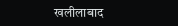खलीलाबाद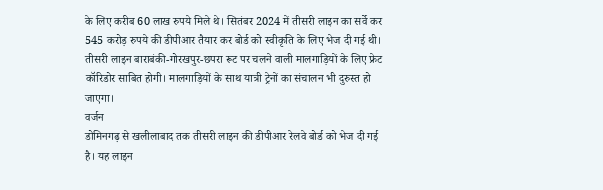के लिए करीब 60 लाख रुपये मिले थे। सितंबर 2024 में तीसरी लाइन का सर्वे कर 545 करोड़ रुपये की डीपीआर तैयार कर बोर्ड को स्वीकृति के लिए भेज दी गई थी। तीसरी लाइन बाराबंकी-गोरखपुर-छपरा रूट पर चलने वाली मालगाड़ियों के लिए फ्रेट कॉरिडोर साबित होगी। मालगाड़ियों के साथ यात्री ट्रेनों का संचालन भी दुरुस्त हो जाएगा।
वर्जन
डोमिनगढ़ से खलीलाबाद तक तीसरी लाइन की डीपीआर रेलवे बोर्ड को भेज दी गई है। यह लाइन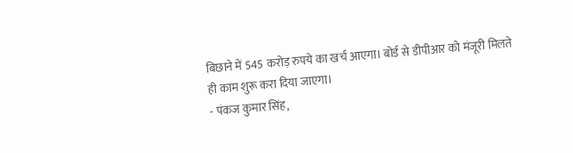बिछाने में 545 करोड़ रुपये का खर्च आएगा। बोर्ड से डीपीआर को मंजूरी मिलते ही काम शुरू करा दिया जाएगा।
- पंकज कुमार सिंह,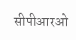सीपीआरओ